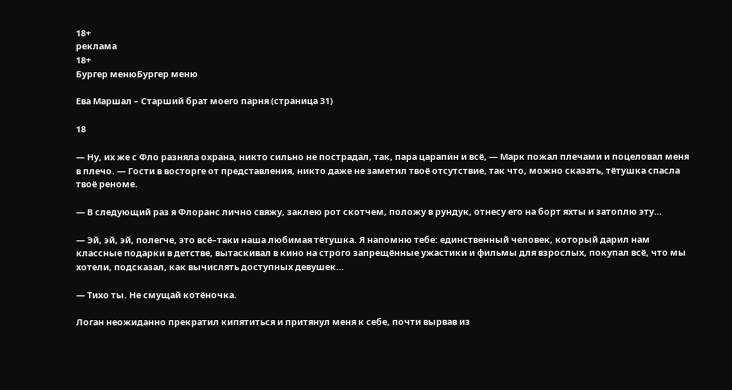18+
реклама
18+
Бургер менюБургер меню

Ева Маршал – Старший брат моего парня (страница 31)

18

— Ну, их же с Фло разняла охрана, никто сильно не пострадал, так, пара царапин и всё, — Марк пожал плечами и поцеловал меня в плечо. — Гости в восторге от представления, никто даже не заметил твоё отсутствие, так что, можно сказать, тётушка спасла твоё реноме.

— В следующий раз я Флоранс лично свяжу, заклею рот скотчем, положу в рундук, отнесу его на борт яхты и затоплю эту…

— Эй, эй, эй, полегче, это всё–таки наша любимая тётушка. Я напомню тебе: единственный человек, который дарил нам классные подарки в детстве, вытаскивал в кино на строго запрещённые ужастики и фильмы для взрослых, покупал всё, что мы хотели, подсказал, как вычислять доступных девушек…

— Тихо ты. Не смущай котёночка.

Логан неожиданно прекратил кипятиться и притянул меня к себе, почти вырвав из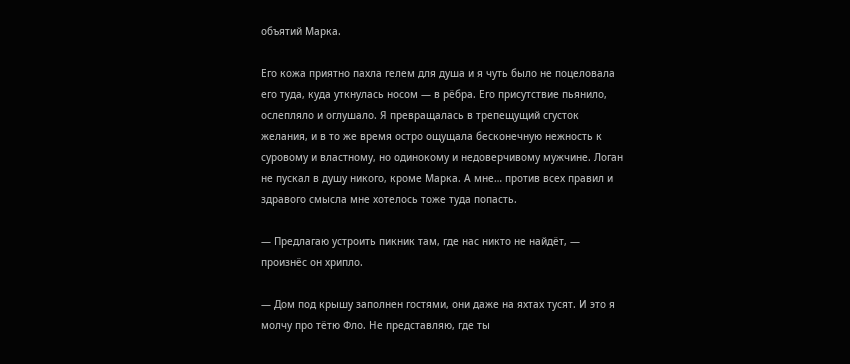объятий Марка.

Его кожа приятно пахла гелем для душа и я чуть было не поцеловала его туда, куда уткнулась носом — в рёбра. Его присутствие пьянило, ослепляло и оглушало. Я превращалась в трепещущий сгусток желания, и в то же время остро ощущала бесконечную нежность к суровому и властному, но одинокому и недоверчивому мужчине. Логан не пускал в душу никого, кроме Марка. А мне… против всех правил и здравого смысла мне хотелось тоже туда попасть.

— Предлагаю устроить пикник там, где нас никто не найдёт, — произнёс он хрипло.

— Дом под крышу заполнен гостями, они даже на яхтах тусят. И это я молчу про тётю Фло. Не представляю, где ты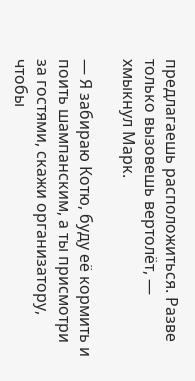предлагаешь расположиться. Разве только вызовешь вертолёт, — хмыкнул Марк.

— Я забираю Котю, буду её кормить и поить шампанским, а ты присмотри за гостями, скажи организатору, чтобы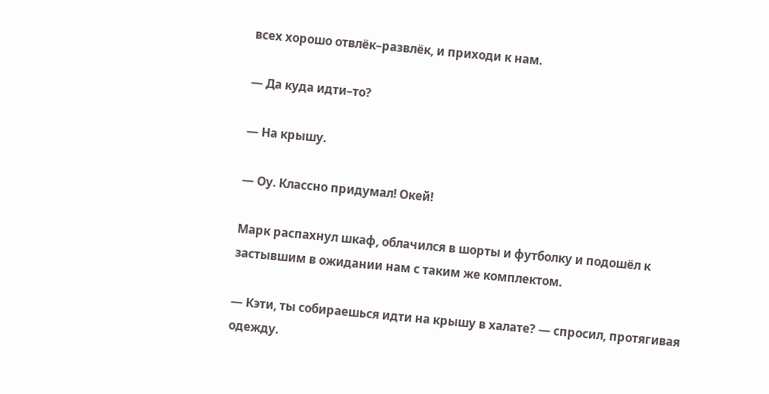всех хорошо отвлёк–развлёк, и приходи к нам.

— Да куда идти–то?

— На крышу.

— Оу. Классно придумал! Окей!

Марк распахнул шкаф, облачился в шорты и футболку и подошёл к застывшим в ожидании нам с таким же комплектом.

— Кэти, ты собираешься идти на крышу в халате? — спросил, протягивая одежду.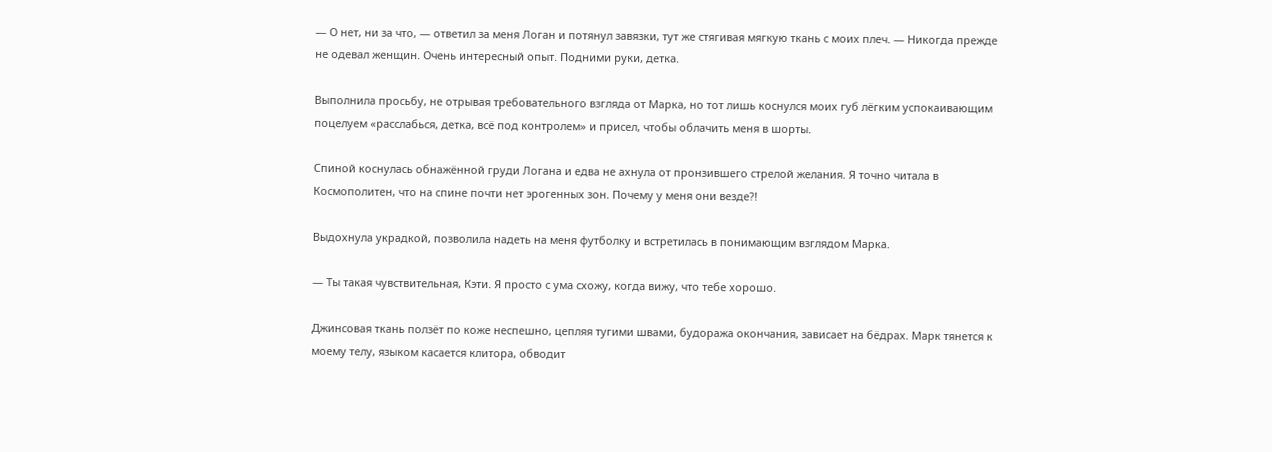— О нет, ни за что, — ответил за меня Логан и потянул завязки, тут же стягивая мягкую ткань с моих плеч. — Никогда прежде не одевал женщин. Очень интересный опыт. Подними руки, детка.

Выполнила просьбу, не отрывая требовательного взгляда от Марка, но тот лишь коснулся моих губ лёгким успокаивающим поцелуем «расслабься, детка, всё под контролем» и присел, чтобы облачить меня в шорты.

Спиной коснулась обнажённой груди Логана и едва не ахнула от пронзившего стрелой желания. Я точно читала в Космополитен, что на спине почти нет эрогенных зон. Почему у меня они везде?!

Выдохнула украдкой, позволила надеть на меня футболку и встретилась в понимающим взглядом Марка.

— Ты такая чувствительная, Кэти. Я просто с ума схожу, когда вижу, что тебе хорошо.

Джинсовая ткань ползёт по коже неспешно, цепляя тугими швами, будоража окончания, зависает на бёдрах. Марк тянется к моему телу, языком касается клитора, обводит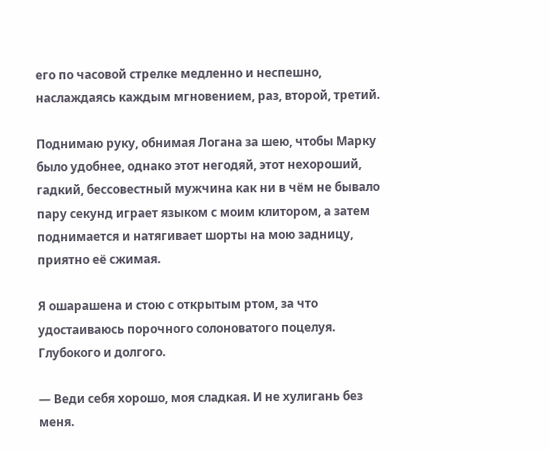его по часовой стрелке медленно и неспешно, наслаждаясь каждым мгновением, раз, второй, третий.

Поднимаю руку, обнимая Логана за шею, чтобы Марку было удобнее, однако этот негодяй, этот нехороший, гадкий, бессовестный мужчина как ни в чём не бывало пару секунд играет языком с моим клитором, а затем поднимается и натягивает шорты на мою задницу, приятно её сжимая.

Я ошарашена и стою с открытым ртом, за что удостаиваюсь порочного солоноватого поцелуя. Глубокого и долгого.

— Веди себя хорошо, моя сладкая. И не хулигань без меня.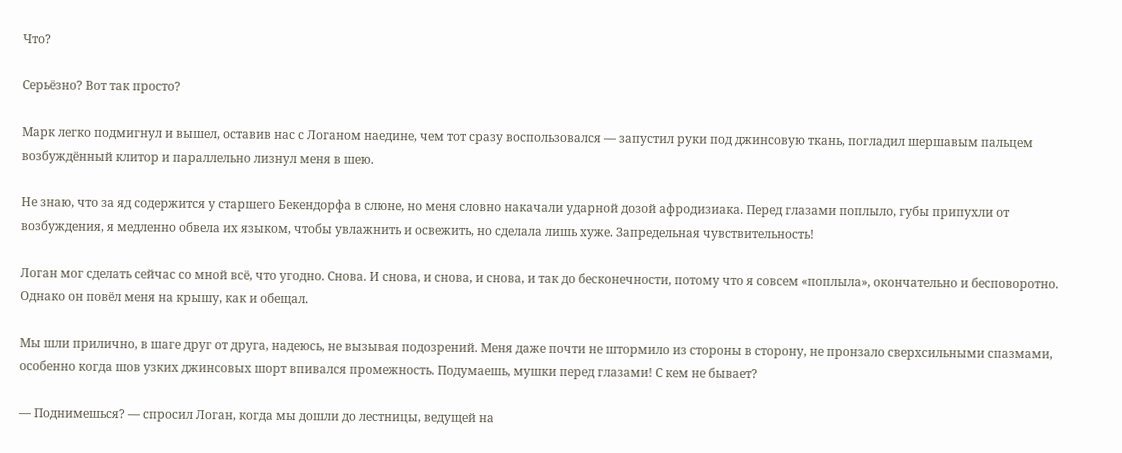Что?

Серьёзно? Вот так просто?

Марк легко подмигнул и вышел, оставив нас с Логаном наедине, чем тот сразу воспользовался — запустил руки под джинсовую ткань, погладил шершавым пальцем возбуждённый клитор и параллельно лизнул меня в шею.

Не знаю, что за яд содержится у старшего Бекендорфа в слюне, но меня словно накачали ударной дозой афродизиака. Перед глазами поплыло, губы припухли от возбуждения, я медленно обвела их языком, чтобы увлажнить и освежить, но сделала лишь хуже. Запредельная чувствительность!

Логан мог сделать сейчас со мной всё, что угодно. Снова. И снова, и снова, и снова, и так до бесконечности, потому что я совсем «поплыла», окончательно и бесповоротно. Однако он повёл меня на крышу, как и обещал.

Мы шли прилично, в шаге друг от друга, надеюсь, не вызывая подозрений. Меня даже почти не штормило из стороны в сторону, не пронзало сверхсильными спазмами, особенно когда шов узких джинсовых шорт впивался промежность. Подумаешь, мушки перед глазами! С кем не бывает?

— Поднимешься? — спросил Логан, когда мы дошли до лестницы, ведущей на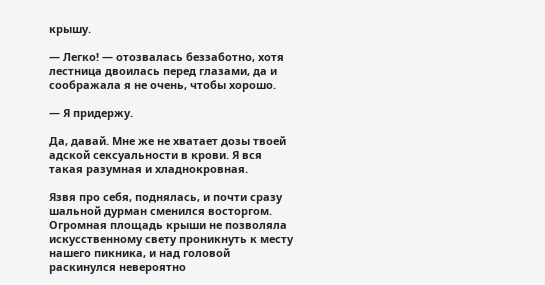крышу.

— Легко! — отозвалась беззаботно, хотя лестница двоилась перед глазами, да и соображала я не очень, чтобы хорошо.

— Я придержу.

Да, давай. Мне же не хватает дозы твоей адской сексуальности в крови. Я вся такая разумная и хладнокровная.

Язвя про себя, поднялась, и почти сразу шальной дурман сменился восторгом. Огромная площадь крыши не позволяла искусственному свету проникнуть к месту нашего пикника, и над головой раскинулся невероятно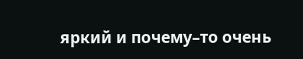яркий и почему–то очень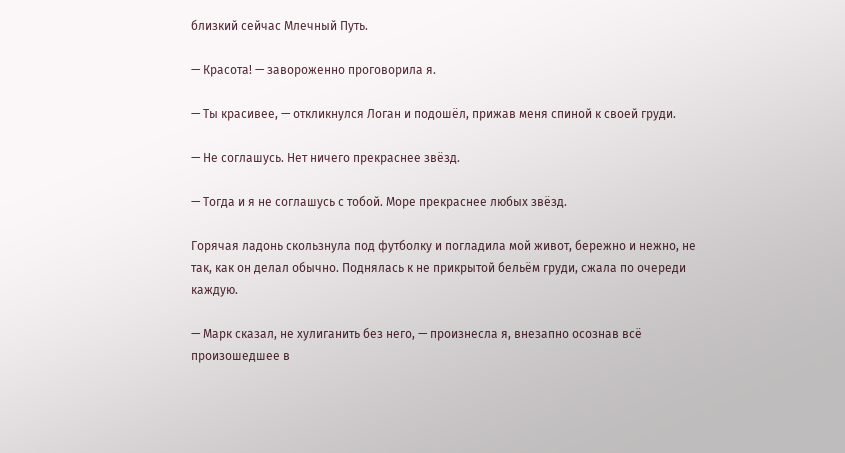близкий сейчас Млечный Путь.

— Красота! — завороженно проговорила я.

— Ты красивее, — откликнулся Логан и подошёл, прижав меня спиной к своей груди.

— Не соглашусь. Нет ничего прекраснее звёзд.

— Тогда и я не соглашусь с тобой. Море прекраснее любых звёзд.

Горячая ладонь скользнула под футболку и погладила мой живот, бережно и нежно, не так, как он делал обычно. Поднялась к не прикрытой бельём груди, сжала по очереди каждую.

— Марк сказал, не хулиганить без него, — произнесла я, внезапно осознав всё произошедшее в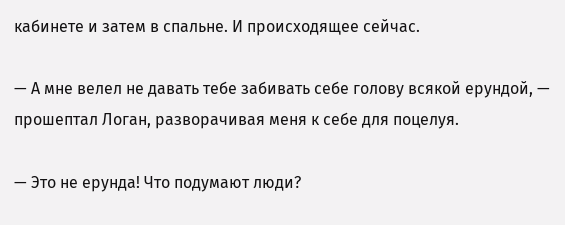кабинете и затем в спальне. И происходящее сейчас.

— А мне велел не давать тебе забивать себе голову всякой ерундой, — прошептал Логан, разворачивая меня к себе для поцелуя.

— Это не ерунда! Что подумают люди?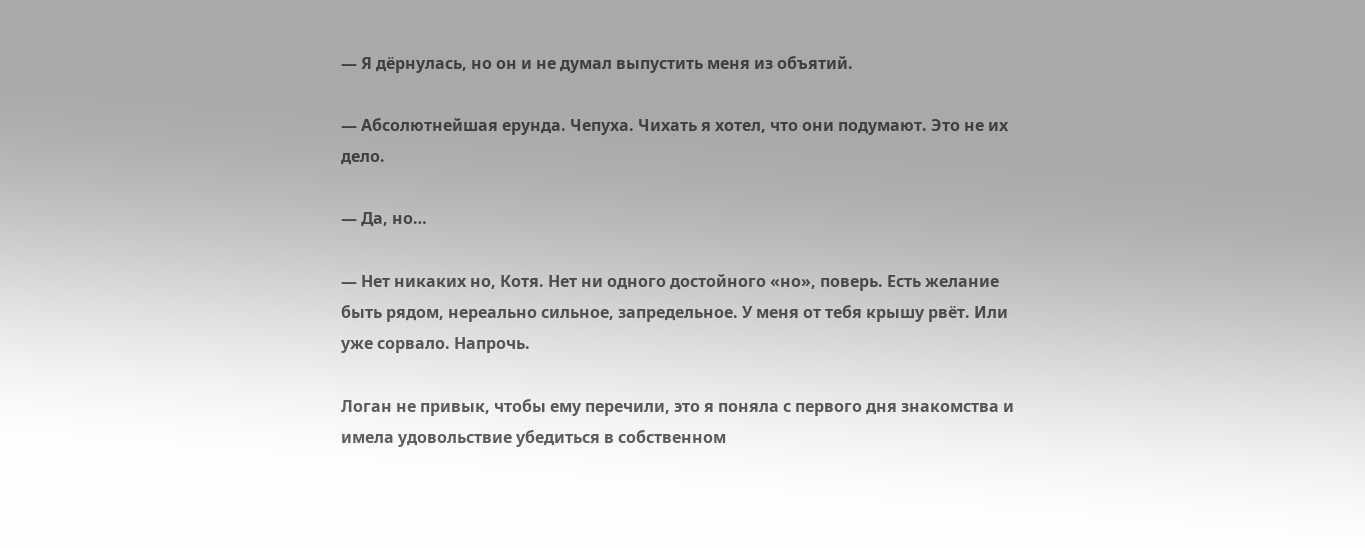— Я дёрнулась, но он и не думал выпустить меня из объятий.

— Абсолютнейшая ерунда. Чепуха. Чихать я хотел, что они подумают. Это не их дело.

— Да, но…

— Нет никаких но, Котя. Нет ни одного достойного «но», поверь. Есть желание быть рядом, нереально сильное, запредельное. У меня от тебя крышу рвёт. Или уже сорвало. Напрочь.

Логан не привык, чтобы ему перечили, это я поняла с первого дня знакомства и имела удовольствие убедиться в собственном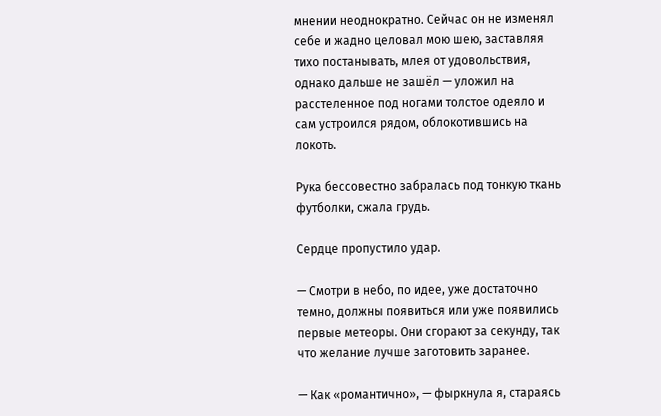мнении неоднократно. Сейчас он не изменял себе и жадно целовал мою шею, заставляя тихо постанывать, млея от удовольствия, однако дальше не зашёл — уложил на расстеленное под ногами толстое одеяло и сам устроился рядом, облокотившись на локоть.

Рука бессовестно забралась под тонкую ткань футболки, сжала грудь.

Сердце пропустило удар.

— Смотри в небо, по идее, уже достаточно темно, должны появиться или уже появились первые метеоры. Они сгорают за секунду, так что желание лучше заготовить заранее.

— Как «романтично», — фыркнула я, стараясь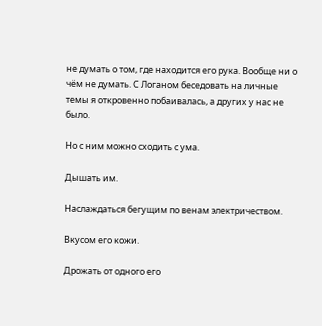не думать о том, где находится его рука. Вообще ни о чём не думать. С Логаном беседовать на личные темы я откровенно побаивалась, а других у нас не было.

Но с ним можно сходить с ума.

Дышать им.

Наслаждаться бегущим по венам электричеством.

Вкусом его кожи.

Дрожать от одного его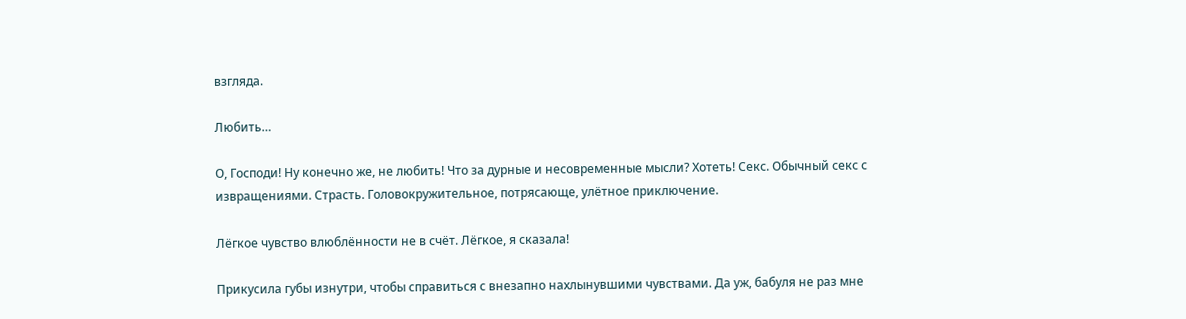взгляда.

Любить…

О, Господи! Ну конечно же, не любить! Что за дурные и несовременные мысли? Хотеть! Секс. Обычный секс с извращениями. Страсть. Головокружительное, потрясающе, улётное приключение.

Лёгкое чувство влюблённости не в счёт. Лёгкое, я сказала!

Прикусила губы изнутри, чтобы справиться с внезапно нахлынувшими чувствами. Да уж, бабуля не раз мне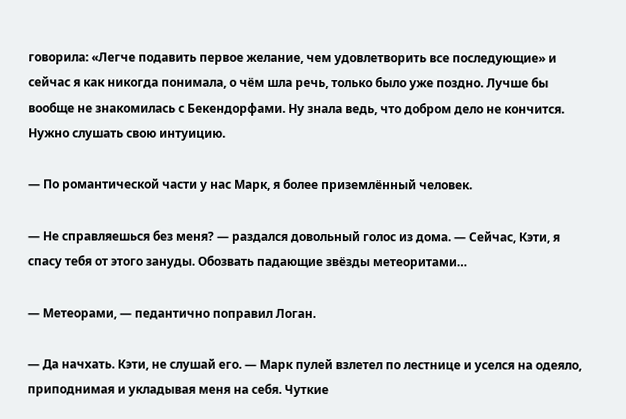говорила: «Легче подавить первое желание, чем удовлетворить все последующие» и сейчас я как никогда понимала, о чём шла речь, только было уже поздно. Лучше бы вообще не знакомилась с Бекендорфами. Ну знала ведь, что добром дело не кончится. Нужно слушать свою интуицию.

— По романтической части у нас Марк, я более приземлённый человек.

— Не справляешься без меня? — раздался довольный голос из дома. — Сейчас, Кэти, я спасу тебя от этого зануды. Обозвать падающие звёзды метеоритами…

— Метеорами, — педантично поправил Логан.

— Да начхать. Кэти, не слушай его. — Марк пулей взлетел по лестнице и уселся на одеяло, приподнимая и укладывая меня на себя. Чуткие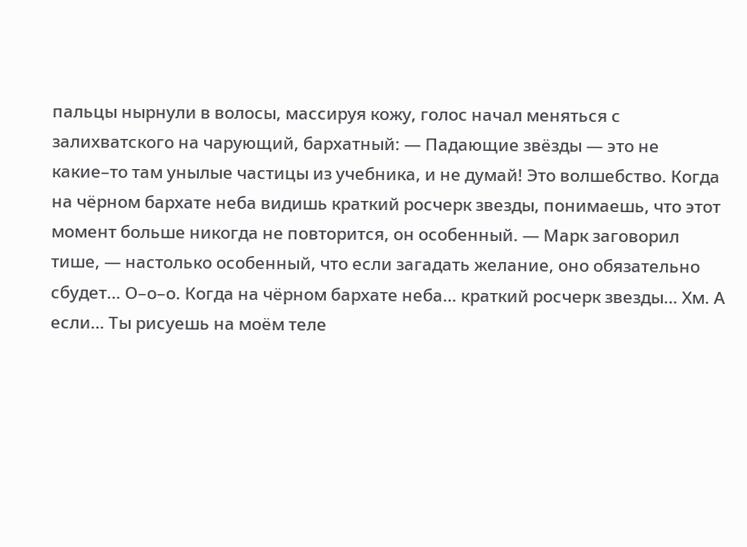пальцы нырнули в волосы, массируя кожу, голос начал меняться с залихватского на чарующий, бархатный: — Падающие звёзды — это не какие–то там унылые частицы из учебника, и не думай! Это волшебство. Когда на чёрном бархате неба видишь краткий росчерк звезды, понимаешь, что этот момент больше никогда не повторится, он особенный. — Марк заговорил тише, — настолько особенный, что если загадать желание, оно обязательно сбудет… О–о–о. Когда на чёрном бархате неба… краткий росчерк звезды… Хм. А если… Ты рисуешь на моём теле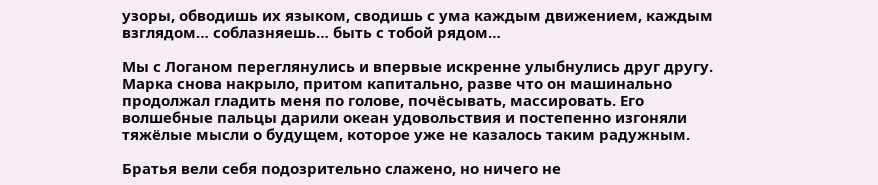узоры, обводишь их языком, сводишь с ума каждым движением, каждым взглядом… соблазняешь… быть с тобой рядом…

Мы с Логаном переглянулись и впервые искренне улыбнулись друг другу. Марка снова накрыло, притом капитально, разве что он машинально продолжал гладить меня по голове, почёсывать, массировать. Его волшебные пальцы дарили океан удовольствия и постепенно изгоняли тяжёлые мысли о будущем, которое уже не казалось таким радужным.

Братья вели себя подозрительно слажено, но ничего не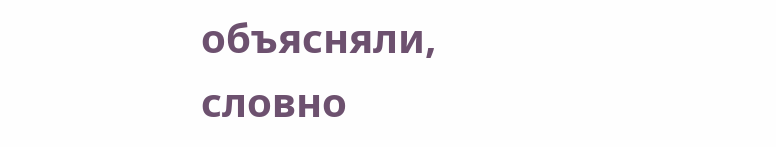объясняли, словно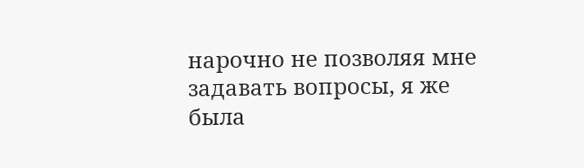нарочно не позволяя мне задавать вопросы, я же была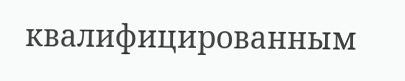квалифицированным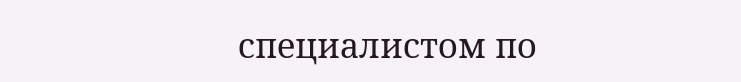специалистом по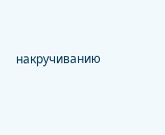накручиванию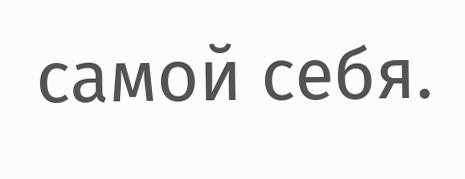самой себя.